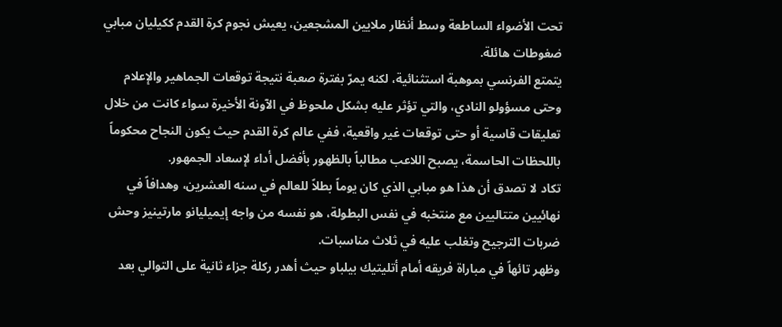تحت الأضواء الساطعة وسط أنظار ملايين المشجعين، يعيش نجوم كرة القدم ككيليان مبابي ضغوطات هائلة.
يتمتع الفرنسي بموهبة استثنائية، لكنه يمرّ بفترة صعبة نتيجة توقعات الجماهير والإعلام وحتى مسؤولو النادي، والتي تؤثر عليه بشكل ملحوظ في الآونة الأخيرة سواء كانت من خلال تعليقات قاسية أو حتى توقعات غير واقعية، ففي عالم كرة القدم حيث يكون النجاح محكوماً باللحظات الحاسمة، يصبح اللاعب مطالباً بالظهور بأفضل أداء لإسعاد الجمهور.
تكاد لا تصدق أن هذا هو مبابي الذي كان يوماً بطلاً للعالم في سنه العشرين، وهدافاً في نهائيين متتاليين مع منتخبه في نفس البطولة، هو نفسه من واجه إيميليانو مارتينيز وحش ضربات الترجيح وتغلب عليه في ثلاث مناسبات.
وظهر تائهاً في مباراة فريقه أمام أتليتيك بيلباو حيث أهدر ركلة جزاء ثانية على التوالي بعد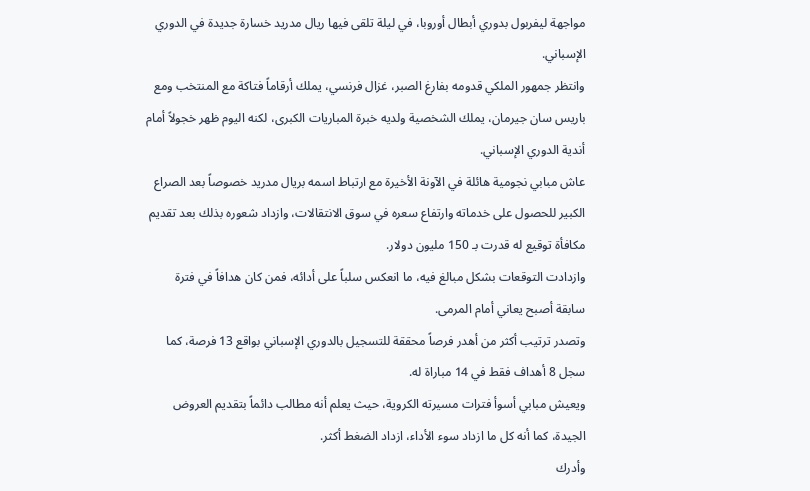مواجهة ليفربول بدوري أبطال أوروبا، في ليلة تلقى فيها ريال مدريد خسارة جديدة في الدوري الإسباني.
وانتظر جمهور الملكي قدومه بفارغ الصبر، غزال فرنسي، يملك أرقاماً فتاكة مع المنتخب ومع باريس سان جيرمان، يملك الشخصية ولديه خبرة المباريات الكبرى، لكنه اليوم ظهر خجولاً أمام أندية الدوري الإسباني.
عاش مبابي نجومية هائلة في الآونة الأخيرة مع ارتباط اسمه بريال مدريد خصوصاً بعد الصراع الكبير للحصول على خدماته وارتفاع سعره في سوق الانتقالات، وازداد شعوره بذلك بعد تقديم مكافأة توقيع له قدرت بـ 150 مليون دولار.
وازدادت التوقعات بشكل مبالغ فيه، ما انعكس سلباً على أدائه، فمن كان هدافاً في فترة سابقة أصبح يعاني أمام المرمى.
وتصدر ترتيب أكثر من أهدر فرصاً محققة للتسجيل بالدوري الإسباني بواقع 13 فرصة، كما سجل 8 أهداف فقط في 14 مباراة له.
ويعيش مبابي أسوأ فترات مسيرته الكروية، حيث يعلم أنه مطالب دائماً بتقديم العروض الجيدة، كما أنه كل ما ازداد سوء الأداء، ازداد الضغط أكثر.
وأدرك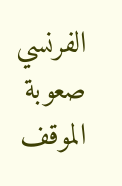الفرنسي صعوبة الموقف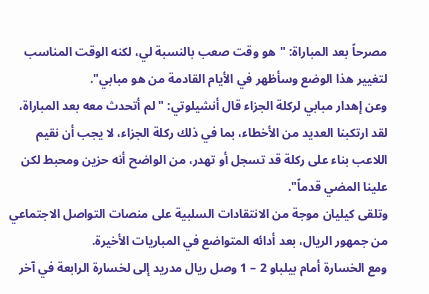مصرحاً بعد المباراة: "هو وقت صعب بالنسبة لي، لكنه الوقت المناسب لتغيير هذا الوضع وسأظهر في الأيام القادمة من هو مبابي".
وعن إهدار مبابي لركلة الجزاء قال أنشيلوتي: "لم أتحدث معه بعد المباراة، لقد ارتكبنا العديد من الأخطاء، بما في ذلك ركلة الجزاء، لا يجب أن نقيم اللاعب بناء على ركلة قد تسجل أو تهدر، من الواضح أنه حزين ومحبط لكن علينا المضي قدماً".
وتلقى كيليان موجة من الانتقادات السلبية على منصات التواصل الاجتماعي من جمهور الريال، بعد أدائه المتواضع في المباريات الأخيرة.
ومع الخسارة أمام بيلباو 2 – 1 وصل ريال مدريد إلى لخسارة الرابعة في آخر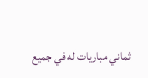ثماني مباريات له في جميع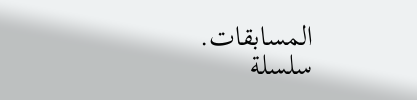المسابقات.
سلسلة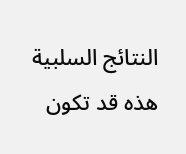النتائج السلبية هذه قد تكون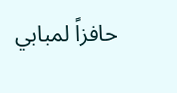حافزاً لمبابي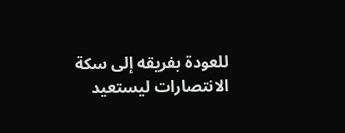للعودة بفريقه إلى سكة الانتصارات ليستعيد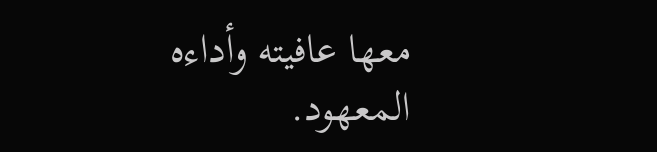معها عافيته وأداءه المعهود.